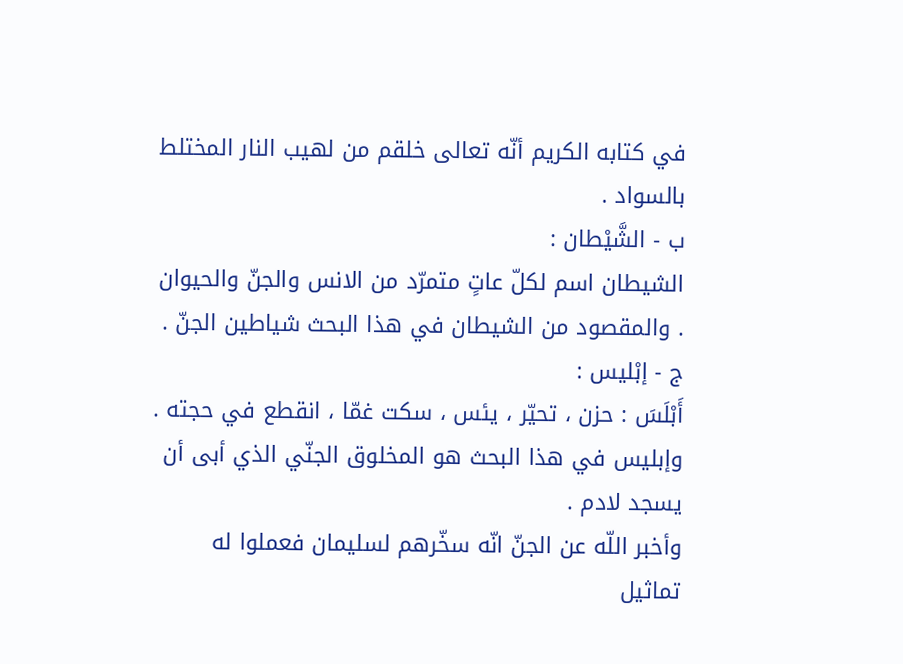في كتابه الكريم أنّه تعالى خلقم من لهيب النار المختلط بالسواد .
ب - الشَّيْطان :
الشيطان اسم لكلّ عاتٍ متمرّد من الانس والجنّ والحيوان . والمقصود من الشيطان في هذا البحث شياطين الجنّ .
ج - إبْليس :
أَبْلَسَ : حزن ، تحيّر ، يئس ، سكت غمّا ، انقطع في حجته . وإبليس في هذا البحث هو المخلوق الجنّي الذي أبى أن يسجد لادم .
وأخبر اللّه عن الجنّ انّه سخّرهم لسليمان فعملوا له تماثيل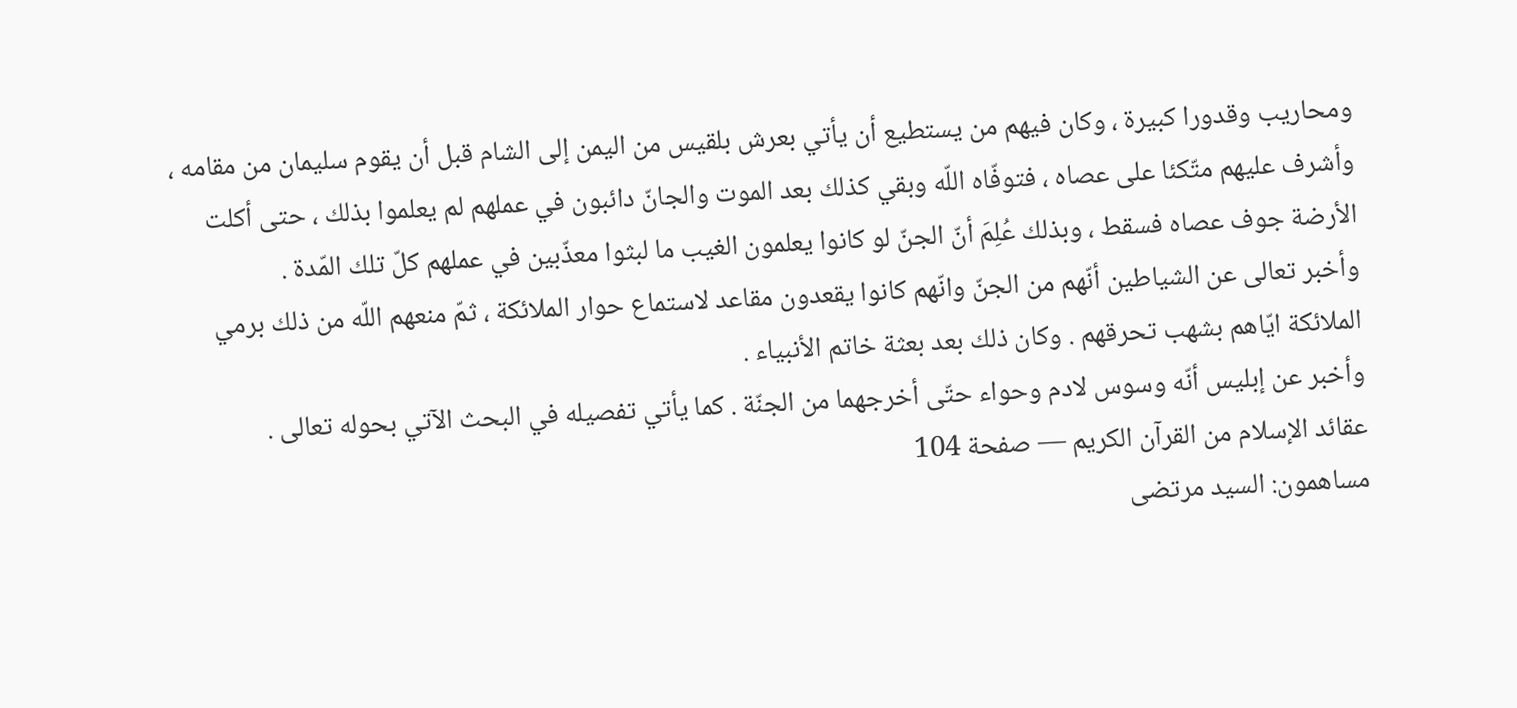ومحاريب وقدورا كبيرة ، وكان فيهم من يستطيع أن يأتي بعرش بلقيس من اليمن إلى الشام قبل أن يقوم سليمان من مقامه ، وأشرف عليهم متّكئا على عصاه ، فتوفّاه اللّه وبقي كذلك بعد الموت والجانّ دائبون في عملهم لم يعلموا بذلك ، حتى أكلت الأرضة جوف عصاه فسقط ، وبذلك عُلِمَ أنّ الجنّ لو كانوا يعلمون الغيب ما لبثوا معذّبين في عملهم كلّ تلك المّدة .
وأخبر تعالى عن الشياطين أنّهم من الجنّ وانّهم كانوا يقعدون مقاعد لاستماع حوار الملائكة ، ثمّ منعهم اللّه من ذلك برمي الملائكة ايّاهم بشهب تحرقهم . وكان ذلك بعد بعثة خاتم الأنبياء .
وأخبر عن إبليس أنّه وسوس لادم وحواء حتّى أخرجهما من الجنّة . كما يأتي تفصيله في البحث الآتي بحوله تعالى .
عقائد الإسلام من القرآن الكريم — صفحة 104
مساهمون: السيد مرتضى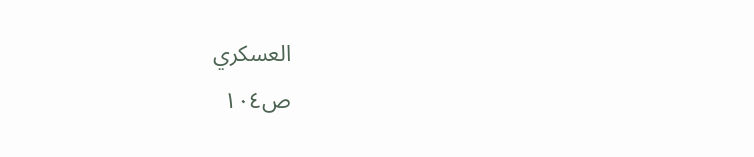العسكري
ص١٠٤